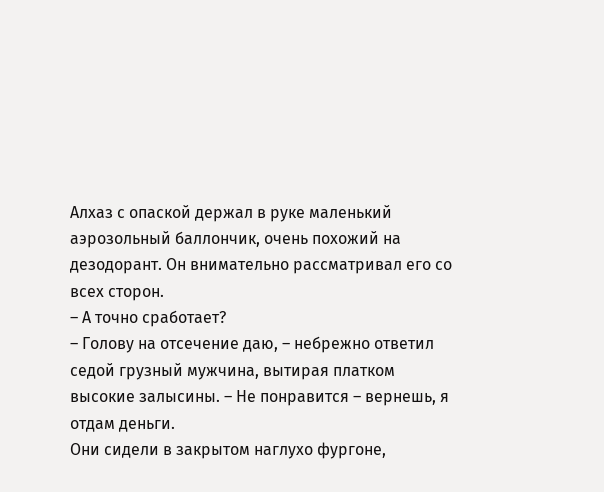Алхаз с опаской держал в руке маленький аэрозольный баллончик, очень похожий на дезодорант. Он внимательно рассматривал его со всех сторон.
– А точно сработает?
– Голову на отсечение даю, – небрежно ответил седой грузный мужчина, вытирая платком высокие залысины. – Не понравится – вернешь, я отдам деньги.
Они сидели в закрытом наглухо фургоне,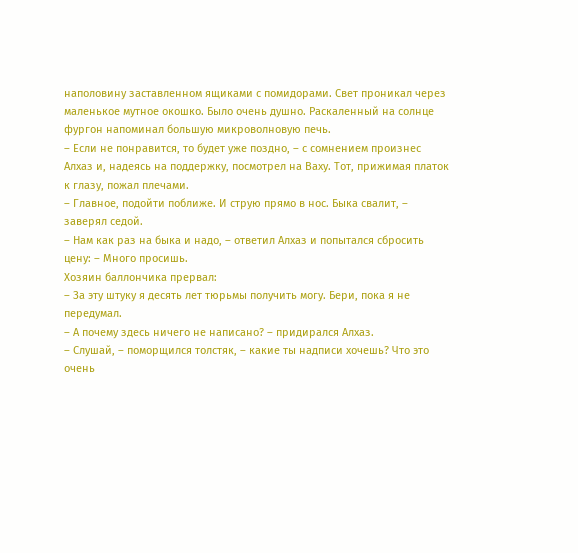наполовину заставленном ящиками с помидорами. Свет проникал через маленькое мутное окошко. Было очень душно. Раскаленный на солнце фургон напоминал большую микроволновую печь.
– Если не понравится, то будет уже поздно, – с сомнением произнес Алхаз и, надеясь на поддержку, посмотрел на Ваху. Тот, прижимая платок к глазу, пожал плечами.
– Главное, подойти поближе. И струю прямо в нос. Быка свалит, – заверял седой.
– Нам как раз на быка и надо, – ответил Алхаз и попытался сбросить цену: – Много просишь.
Хозяин баллончика прервал:
– За эту штуку я десять лет тюрьмы получить могу. Бери, пока я не передумал.
– А почему здесь ничего не написано? – придирался Алхаз.
– Слушай, – поморщился толстяк, – какие ты надписи хочешь? Что это очень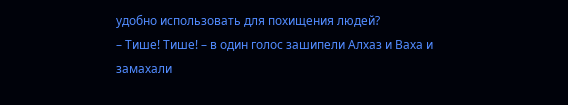удобно использовать для похищения людей?
– Тише! Тише! – в один голос зашипели Алхаз и Ваха и замахали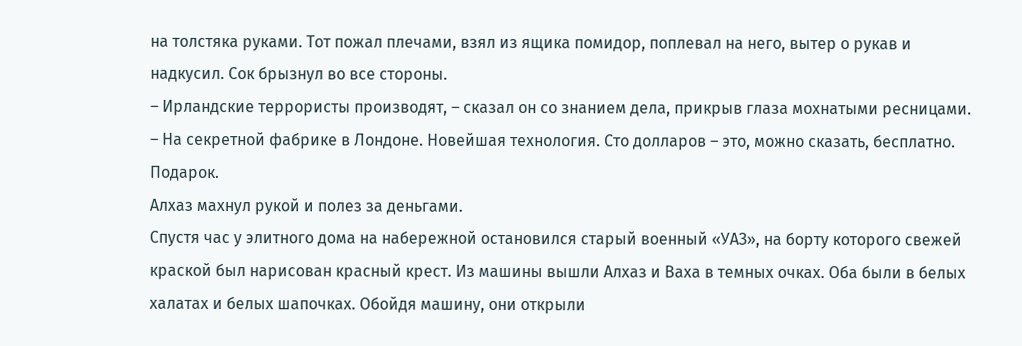на толстяка руками. Тот пожал плечами, взял из ящика помидор, поплевал на него, вытер о рукав и надкусил. Сок брызнул во все стороны.
– Ирландские террористы производят, – сказал он со знанием дела, прикрыв глаза мохнатыми ресницами. – На секретной фабрике в Лондоне. Новейшая технология. Сто долларов – это, можно сказать, бесплатно. Подарок.
Алхаз махнул рукой и полез за деньгами.
Спустя час у элитного дома на набережной остановился старый военный «УАЗ», на борту которого свежей краской был нарисован красный крест. Из машины вышли Алхаз и Ваха в темных очках. Оба были в белых халатах и белых шапочках. Обойдя машину, они открыли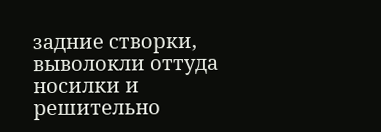задние створки, выволокли оттуда носилки и решительно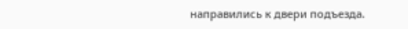направились к двери подъезда.